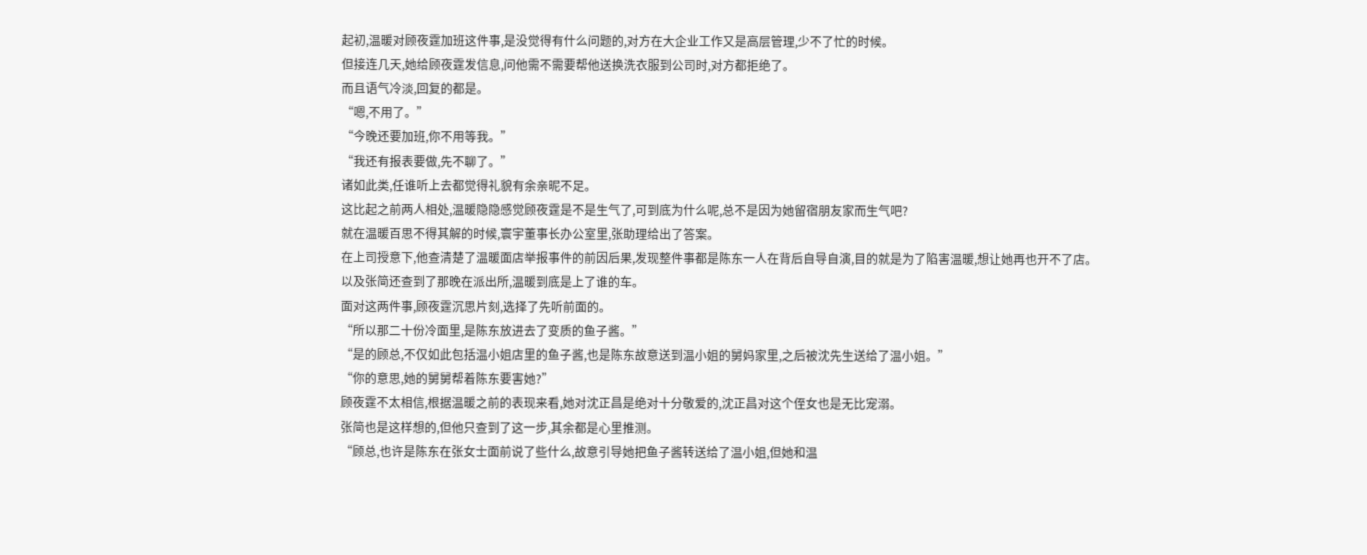起初,温暖对顾夜霆加班这件事,是没觉得有什么问题的,对方在大企业工作又是高层管理,少不了忙的时候。
但接连几天,她给顾夜霆发信息,问他需不需要帮他送换洗衣服到公司时,对方都拒绝了。
而且语气冷淡,回复的都是。
“嗯,不用了。”
“今晚还要加班,你不用等我。”
“我还有报表要做,先不聊了。”
诸如此类,任谁听上去都觉得礼貌有余亲昵不足。
这比起之前两人相处,温暖隐隐感觉顾夜霆是不是生气了,可到底为什么呢,总不是因为她留宿朋友家而生气吧?
就在温暖百思不得其解的时候,寰宇董事长办公室里,张助理给出了答案。
在上司授意下,他查清楚了温暖面店举报事件的前因后果,发现整件事都是陈东一人在背后自导自演,目的就是为了陷害温暖,想让她再也开不了店。
以及张简还查到了那晚在派出所,温暖到底是上了谁的车。
面对这两件事,顾夜霆沉思片刻,选择了先听前面的。
“所以那二十份冷面里,是陈东放进去了变质的鱼子酱。”
“是的顾总,不仅如此包括温小姐店里的鱼子酱,也是陈东故意送到温小姐的舅妈家里,之后被沈先生送给了温小姐。”
“你的意思,她的舅舅帮着陈东要害她?”
顾夜霆不太相信,根据温暖之前的表现来看,她对沈正昌是绝对十分敬爱的,沈正昌对这个侄女也是无比宠溺。
张简也是这样想的,但他只查到了这一步,其余都是心里推测。
“顾总,也许是陈东在张女士面前说了些什么,故意引导她把鱼子酱转送给了温小姐,但她和温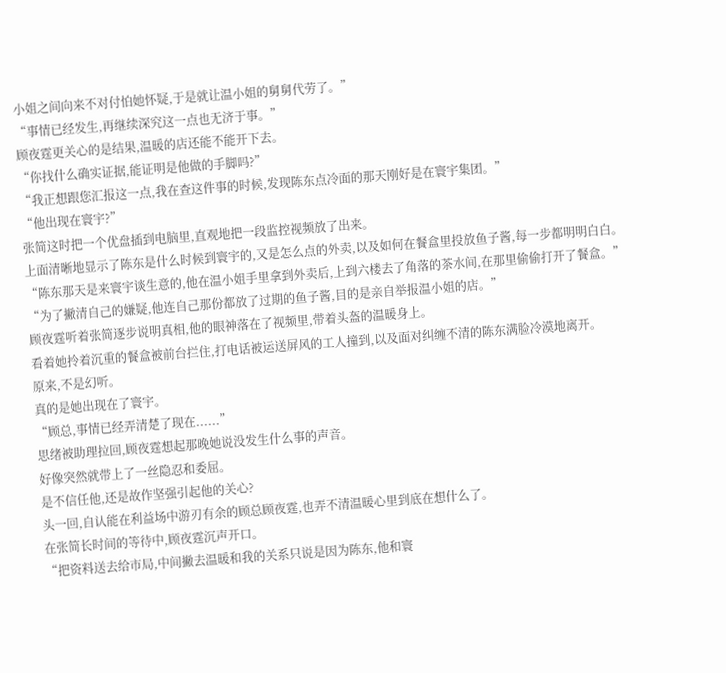小姐之间向来不对付怕她怀疑,于是就让温小姐的舅舅代劳了。”
“事情已经发生,再继续深究这一点也无济于事。”
顾夜霆更关心的是结果,温暖的店还能不能开下去。
“你找什么确实证据,能证明是他做的手脚吗?”
“我正想跟您汇报这一点,我在查这件事的时候,发现陈东点冷面的那天刚好是在寰宇集团。”
“他出现在寰宇?”
张简这时把一个优盘插到电脑里,直观地把一段监控视频放了出来。
上面清晰地显示了陈东是什么时候到寰宇的,又是怎么点的外卖,以及如何在餐盒里投放鱼子酱,每一步都明明白白。
“陈东那天是来寰宇谈生意的,他在温小姐手里拿到外卖后,上到六楼去了角落的茶水间,在那里偷偷打开了餐盒。”
“为了撇清自己的嫌疑,他连自己那份都放了过期的鱼子酱,目的是亲自举报温小姐的店。”
顾夜霆听着张简逐步说明真相,他的眼神落在了视频里,带着头盔的温暖身上。
看着她拎着沉重的餐盒被前台拦住,打电话被运送屏风的工人撞到,以及面对纠缠不清的陈东满脸冷漠地离开。
原来,不是幻听。
真的是她出现在了寰宇。
“顾总,事情已经弄清楚了现在......”
思绪被助理拉回,顾夜霆想起那晚她说没发生什么事的声音。
好像突然就带上了一丝隐忍和委屈。
是不信任他,还是故作坚强引起他的关心?
头一回,自认能在利益场中游刃有余的顾总顾夜霆,也弄不清温暖心里到底在想什么了。
在张简长时间的等待中,顾夜霆沉声开口。
“把资料送去给市局,中间撇去温暖和我的关系只说是因为陈东,他和寰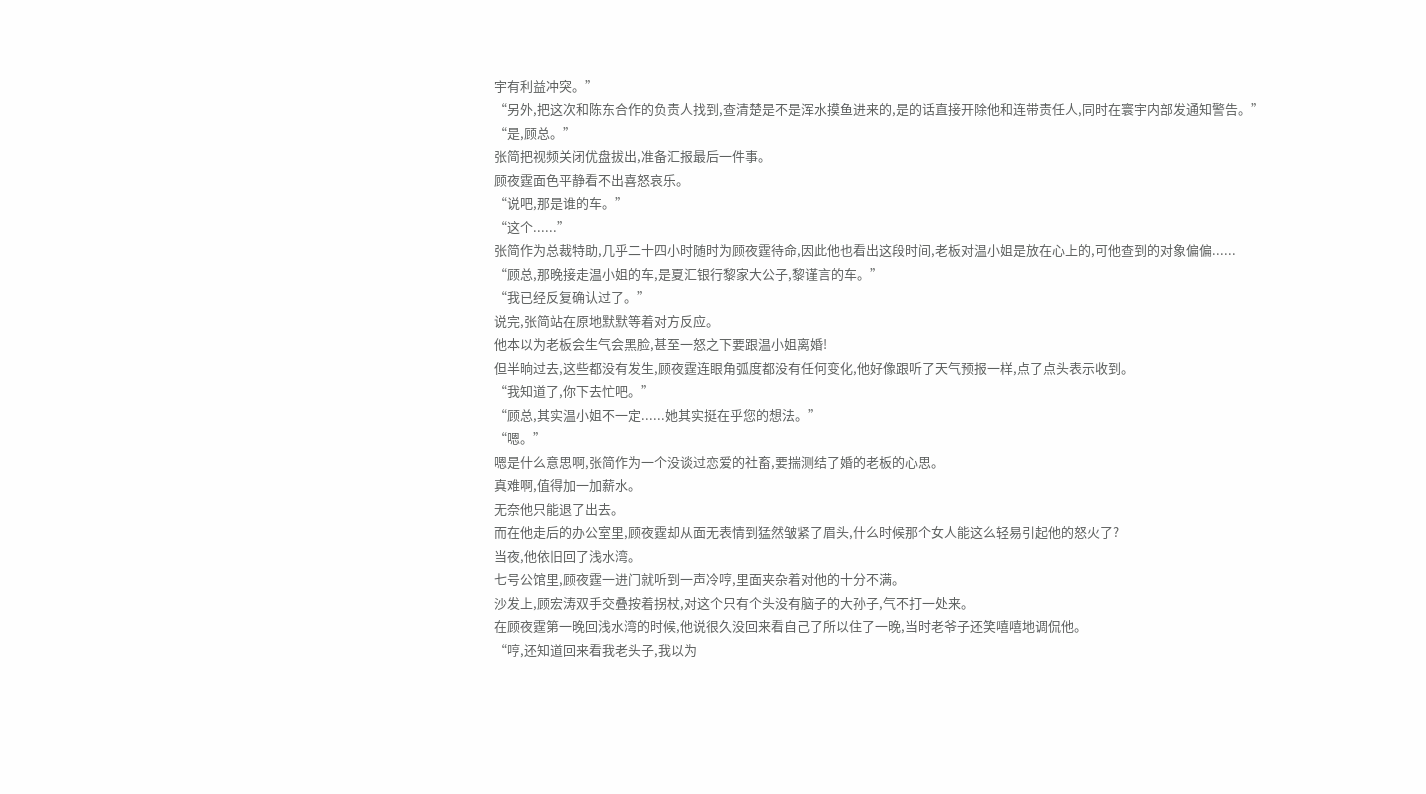宇有利益冲突。”
“另外,把这次和陈东合作的负责人找到,查清楚是不是浑水摸鱼进来的,是的话直接开除他和连带责任人,同时在寰宇内部发通知警告。”
“是,顾总。”
张简把视频关闭优盘拔出,准备汇报最后一件事。
顾夜霆面色平静看不出喜怒哀乐。
“说吧,那是谁的车。”
“这个......”
张简作为总裁特助,几乎二十四小时随时为顾夜霆待命,因此他也看出这段时间,老板对温小姐是放在心上的,可他查到的对象偏偏......
“顾总,那晚接走温小姐的车,是夏汇银行黎家大公子,黎谨言的车。”
“我已经反复确认过了。”
说完,张简站在原地默默等着对方反应。
他本以为老板会生气会黑脸,甚至一怒之下要跟温小姐离婚!
但半晌过去,这些都没有发生,顾夜霆连眼角弧度都没有任何变化,他好像跟听了天气预报一样,点了点头表示收到。
“我知道了,你下去忙吧。”
“顾总,其实温小姐不一定......她其实挺在乎您的想法。”
“嗯。”
嗯是什么意思啊,张简作为一个没谈过恋爱的社畜,要揣测结了婚的老板的心思。
真难啊,值得加一加薪水。
无奈他只能退了出去。
而在他走后的办公室里,顾夜霆却从面无表情到猛然皱紧了眉头,什么时候那个女人能这么轻易引起他的怒火了?
当夜,他依旧回了浅水湾。
七号公馆里,顾夜霆一进门就听到一声冷哼,里面夹杂着对他的十分不满。
沙发上,顾宏涛双手交叠按着拐杖,对这个只有个头没有脑子的大孙子,气不打一处来。
在顾夜霆第一晚回浅水湾的时候,他说很久没回来看自己了所以住了一晚,当时老爷子还笑嘻嘻地调侃他。
“哼,还知道回来看我老头子,我以为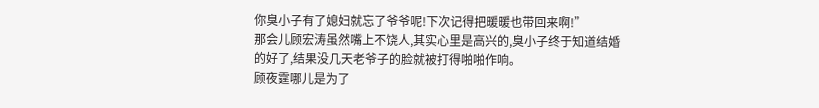你臭小子有了媳妇就忘了爷爷呢!下次记得把暖暖也带回来啊!”
那会儿顾宏涛虽然嘴上不饶人,其实心里是高兴的,臭小子终于知道结婚的好了,结果没几天老爷子的脸就被打得啪啪作响。
顾夜霆哪儿是为了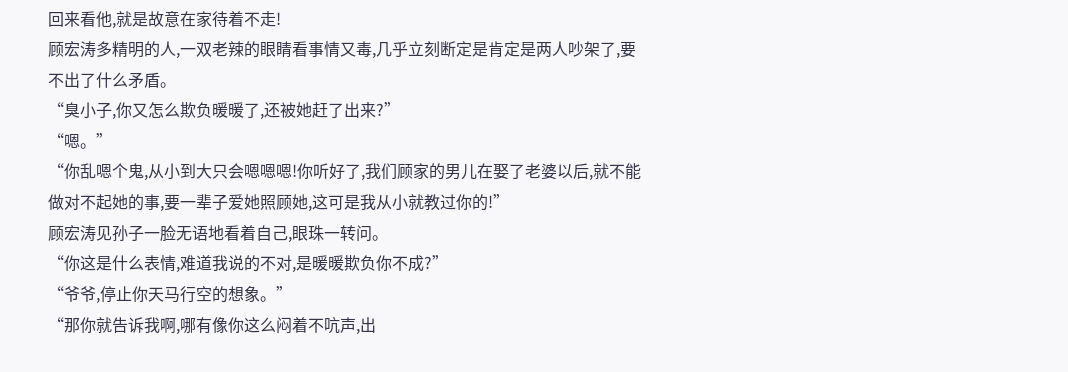回来看他,就是故意在家待着不走!
顾宏涛多精明的人,一双老辣的眼睛看事情又毒,几乎立刻断定是肯定是两人吵架了,要不出了什么矛盾。
“臭小子,你又怎么欺负暖暖了,还被她赶了出来?”
“嗯。”
“你乱嗯个鬼,从小到大只会嗯嗯嗯!你听好了,我们顾家的男儿在娶了老婆以后,就不能做对不起她的事,要一辈子爱她照顾她,这可是我从小就教过你的!”
顾宏涛见孙子一脸无语地看着自己,眼珠一转问。
“你这是什么表情,难道我说的不对,是暖暖欺负你不成?”
“爷爷,停止你天马行空的想象。”
“那你就告诉我啊,哪有像你这么闷着不吭声,出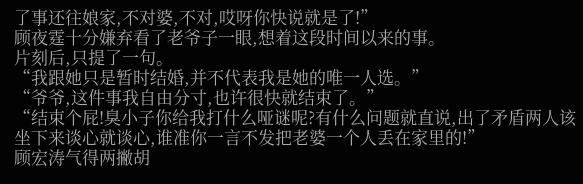了事还往娘家,不对婆,不对,哎呀你快说就是了!”
顾夜霆十分嫌弃看了老爷子一眼,想着这段时间以来的事。
片刻后,只提了一句。
“我跟她只是暂时结婚,并不代表我是她的唯一人选。”
“爷爷,这件事我自由分寸,也许很快就结束了。”
“结束个屁!臭小子你给我打什么哑谜呢?有什么问题就直说,出了矛盾两人该坐下来谈心就谈心,谁准你一言不发把老婆一个人丢在家里的!”
顾宏涛气得两撇胡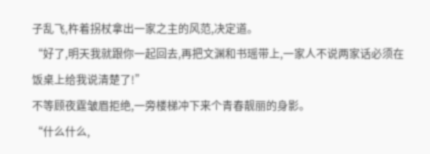子乱飞,杵着拐杖拿出一家之主的风范,决定道。
“好了,明天我就跟你一起回去,再把文渊和书瑶带上,一家人不说两家话必须在饭桌上给我说清楚了!”
不等顾夜霆皱眉拒绝,一旁楼梯冲下来个青春靓丽的身影。
“什么什么,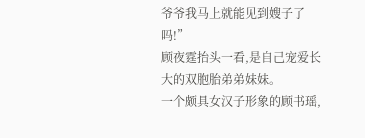爷爷我马上就能见到嫂子了吗!”
顾夜霆抬头一看,是自己宠爱长大的双胞胎弟弟妹妹。
一个颇具女汉子形象的顾书瑶,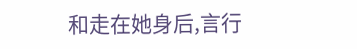和走在她身后,言行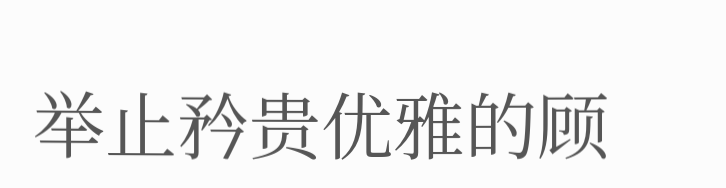举止矜贵优雅的顾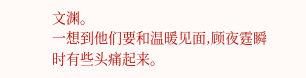文渊。
一想到他们要和温暖见面,顾夜霆瞬时有些头痛起来。